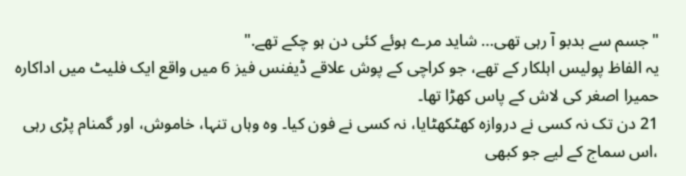"جسم سے بدبو آ رہی تھی… شاید مرے ہوئے کئی دن ہو چکے تھے."
یہ الفاظ پولیس اہلکار کے تھے، جو کراچی کے پوش علاقے ڈیفنس فیز 6 میں واقع ایک فلیٹ میں اداکارہ حمیرا اصغر کی لاش کے پاس کھڑا تھا۔
21 دن تک نہ کسی نے دروازہ کھٹکھٹایا، نہ کسی نے فون کیا۔ وہ وہاں تنہا، خاموش، اور گمنام پڑی رہی ،اس سماج کے لیے جو کبھی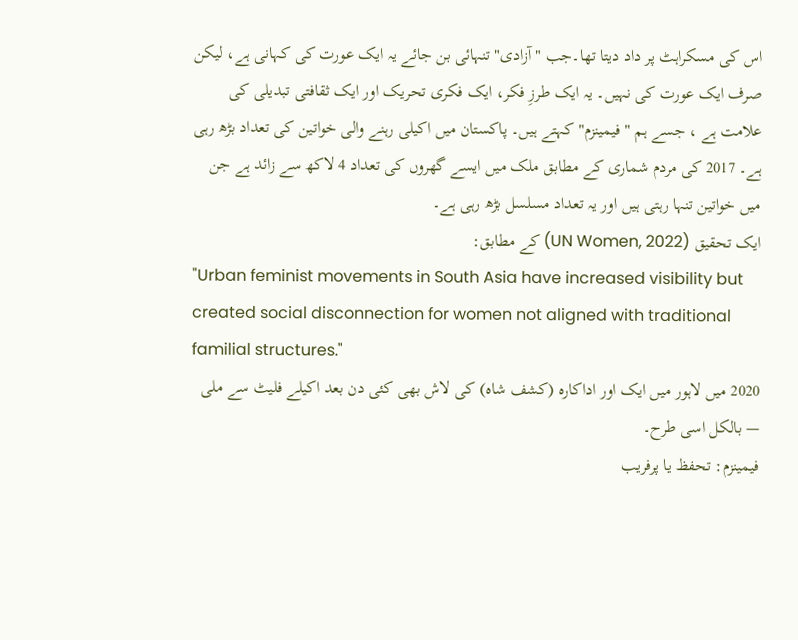اس کی مسکراہٹ پر داد دیتا تھا۔جب "آزادی" تنہائی بن جائے یہ ایک عورت کی کہانی ہے، لیکن صرف ایک عورت کی نہیں۔ یہ ایک طرزِ فکر، ایک فکری تحریک اور ایک ثقافتی تبدیلی کی علامت ہے ، جسے ہم "فیمینزم" کہتے ہیں۔ پاکستان میں اکیلی رہنے والی خواتین کی تعداد بڑھ رہی ہے۔ 2017 کی مردم شماری کے مطابق ملک میں ایسے گھروں کی تعداد 4 لاکھ سے زائد ہے جن میں خواتین تنہا رہتی ہیں اور یہ تعداد مسلسل بڑھ رہی ہے۔
ایک تحقیق (UN Women, 2022) کے مطابق:
"Urban feminist movements in South Asia have increased visibility but created social disconnection for women not aligned with traditional familial structures."
2020 میں لاہور میں ایک اور اداکارہ (کشف شاہ) کی لاش بھی کئی دن بعد اکیلے فلیٹ سے ملی — بالکل اسی طرح۔
فیمینزم: تحفظ یا پرفریب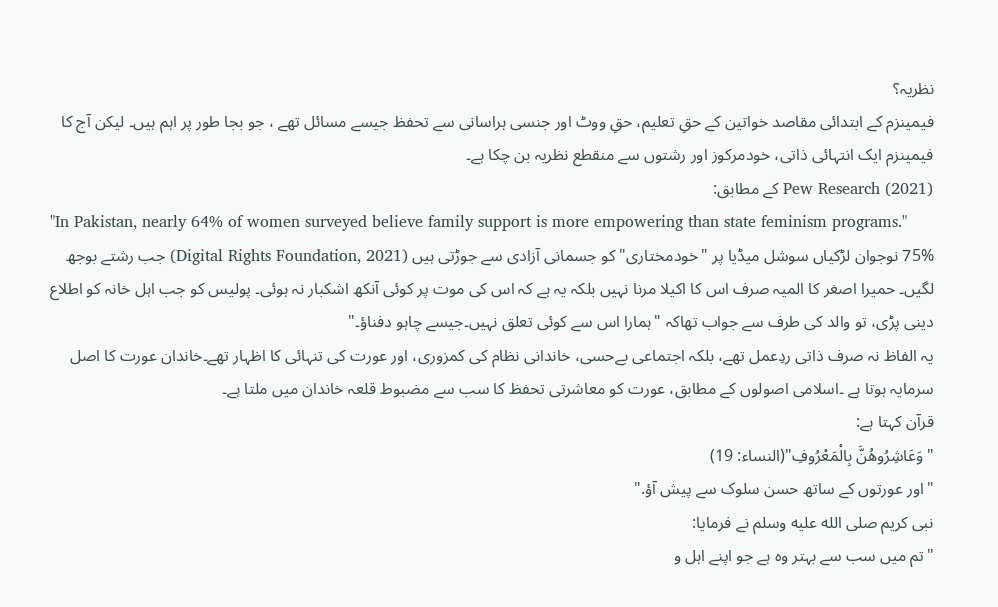نظریہ؟
فیمینزم کے ابتدائی مقاصد خواتین کے حقِ تعلیم، حقِ ووٹ اور جنسی ہراسانی سے تحفظ جیسے مسائل تھے ، جو بجا طور پر اہم ہیں۔ لیکن آج کا فیمینزم ایک انتہائی ذاتی، خودمرکوز اور رشتوں سے منقطع نظریہ بن چکا ہے۔
Pew Research (2021) کے مطابق:
"In Pakistan, nearly 64% of women surveyed believe family support is more empowering than state feminism programs."
75% نوجوان لڑکیاں سوشل میڈیا پر "خودمختاری" کو جسمانی آزادی سے جوڑتی ہیں (Digital Rights Foundation, 2021) جب رشتے بوجھ لگیں۔ حمیرا اصغر کا المیہ صرف اس کا اکیلا مرنا نہیں بلکہ یہ ہے کہ اس کی موت پر کوئی آنکھ اشکبار نہ ہوئی۔ پولیس کو جب اہل خانہ کو اطلاع دینی پڑی، تو والد کی طرف سے جواب تھاکہ "ہمارا اس سے کوئی تعلق نہیں۔جیسے چاہو دفناؤ۔"
یہ الفاظ نہ صرف ذاتی ردِعمل تھے، بلکہ اجتماعی بےحسی، خاندانی نظام کی کمزوری، اور عورت کی تنہائی کا اظہار تھے۔خاندان عورت کا اصل سرمایہ ہوتا ہے ۔اسلامی اصولوں کے مطابق، عورت کو معاشرتی تحفظ کا سب سے مضبوط قلعہ خاندان میں ملتا ہے۔
قرآن کہتا ہے:
"وَعَاشِرُوهُنَّ بِالْمَعْرُوفِ"(النساء: 19)
"اور عورتوں کے ساتھ حسن سلوک سے پیش آؤ."
نبی کریم صلى الله عليه وسلم نے فرمایا:
"تم میں سب سے بہتر وہ ہے جو اپنے اہل و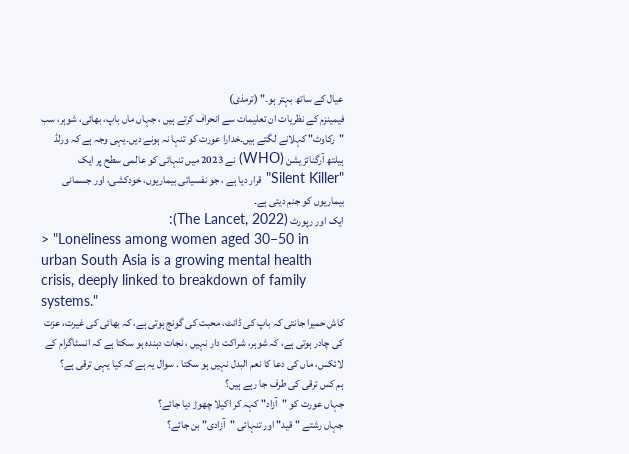عیال کے ساتھ بہتر ہو۔" (ترمذی)
فیمینزم کے نظریات ان تعلیمات سے انحراف کرتے ہیں ، جہاں ماں باپ، بھائی، شوہر، سب "رکاوٹ" کہلانے لگتے ہیں۔خدارا عورت کو تنہا نہ ہونے دیں۔یہی وجہ ہے کہ ورلڈ ہیلتھ آرگنائزیشن (WHO) نے 2023 میں تنہائی کو عالمی سطح پر ایک "Silent Killer" قرار دیا ہے ، جو نفسیاتی بیماریوں، خودکشی، اور جسمانی بیماریوں کو جنم دیتی ہے۔
ایک اور رپورٹ (The Lancet, 2022):
> "Loneliness among women aged 30–50 in urban South Asia is a growing mental health crisis, deeply linked to breakdown of family systems."
کاش حمیرا جانتی کہ باپ کی ڈانٹ، محبت کی گونج ہوتی ہے، کہ بھائی کی غیرت، عزت کی چادر ہوتی ہے، کہ شوہر، شراکت دار نہیں ، نجات دہندہ ہو سکتا ہے کہ انسٹاگرام کے لائکس، ماں کی دعا کا نعم البدل نہیں ہو سکتا . سوال یہ ہے کہ کیا یہی ترقی ہے؟
ہم کس ترقی کی طرف جا رہے ہیں؟
جہاں عورت کو "آزاد" کہہ کر اکیلا چھوڑ دیا جائے؟
جہاں رشتے "قید" اور تنہائی "آزادی" بن جائے؟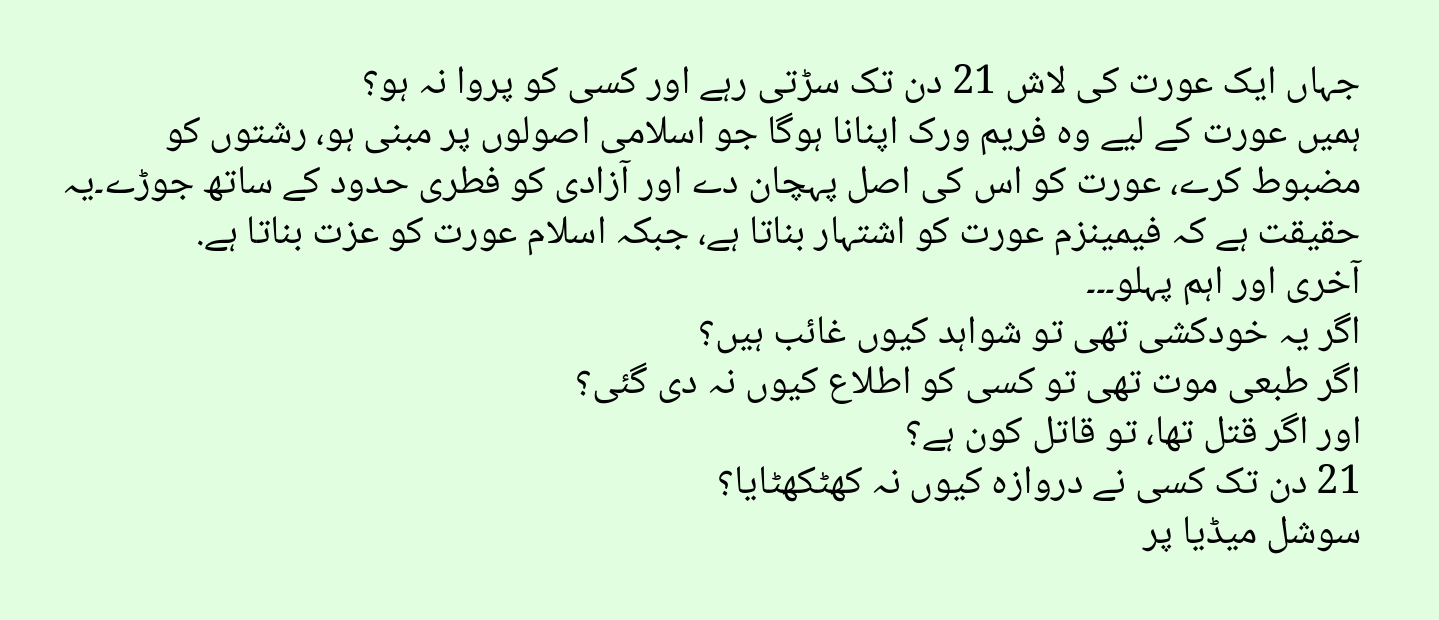جہاں ایک عورت کی لاش 21 دن تک سڑتی رہے اور کسی کو پروا نہ ہو؟
ہمیں عورت کے لیے وہ فریم ورک اپنانا ہوگا جو اسلامی اصولوں پر مبنی ہو، رشتوں کو مضبوط کرے، عورت کو اس کی اصل پہچان دے اور آزادی کو فطری حدود کے ساتھ جوڑے۔یہ حقیقت ہے کہ فیمینزم عورت کو اشتہار بناتا ہے، جبکہ اسلام عورت کو عزت بناتا ہے.
آخری اور اہم پہلو۔۔۔
اگر یہ خودکشی تھی تو شواہد کیوں غائب ہیں؟
اگر طبعی موت تھی تو کسی کو اطلاع کیوں نہ دی گئی؟
اور اگر قتل تھا، تو قاتل کون ہے؟
21 دن تک کسی نے دروازہ کیوں نہ کھٹکھٹایا؟
سوشل میڈیا پر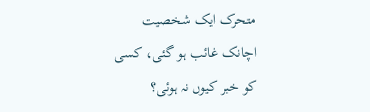متحرک ایک شخصیت اچانک غائب ہو گئی، کسی کو خبر کیوں نہ ہوئی؟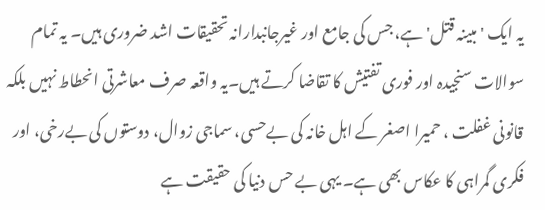یہ ایک 'مبینہ قتل' ہے، جس کی جامع اور غیرجانبدارانہ تحقیقات اشد ضروری ہیں۔ یہ تمام سوالات سنجیدہ اور فوری تفتیش کا تقاضا کرتے ہیں۔یہ واقعہ صرف معاشرتی انحطاط نہیں بلکہ قانونی غفلت ، حمیرا اصغر کے اہل خانہ کی بےحسی، سماجی زوال، دوستوں کی بےرخی، اور فکری گمراہی کا عکاس بھی ہے۔ یہی بے حس دنیا کی حقیقت ہے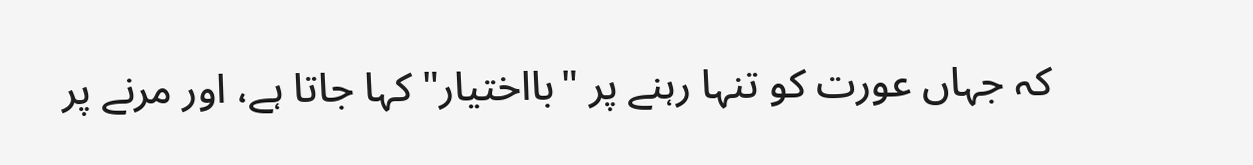کہ جہاں عورت کو تنہا رہنے پر "بااختیار" کہا جاتا ہے، اور مرنے پر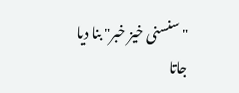"سنسنی خیز خبر" بنا دیا جاتا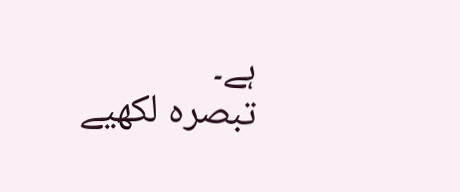ہے۔
تبصرہ لکھیے